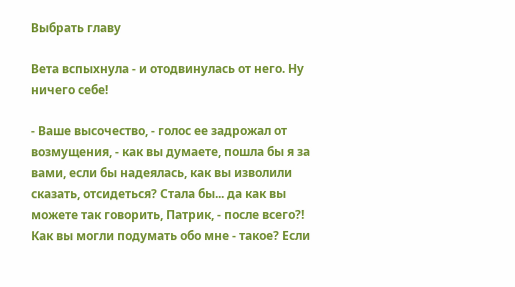Выбрать главу

Вета вспыхнула - и отодвинулась от него. Ну ничего себе!

- Ваше высочество, - голос ее задрожал от возмущения, - как вы думаете, пошла бы я за вами, если бы надеялась, как вы изволили сказать, отсидеться? Стала бы... да как вы можете так говорить, Патрик, - после всего?! Как вы могли подумать обо мне - такое? Если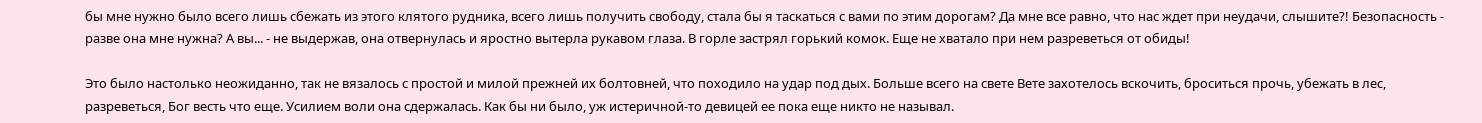бы мне нужно было всего лишь сбежать из этого клятого рудника, всего лишь получить свободу, стала бы я таскаться с вами по этим дорогам? Да мне все равно, что нас ждет при неудачи, слышите?! Безопасность - разве она мне нужна? А вы... - не выдержав, она отвернулась и яростно вытерла рукавом глаза. В горле застрял горький комок. Еще не хватало при нем разреветься от обиды!

Это было настолько неожиданно, так не вязалось с простой и милой прежней их болтовней, что походило на удар под дых. Больше всего на свете Вете захотелось вскочить, броситься прочь, убежать в лес, разреветься, Бог весть что еще. Усилием воли она сдержалась. Как бы ни было, уж истеричной-то девицей ее пока еще никто не называл.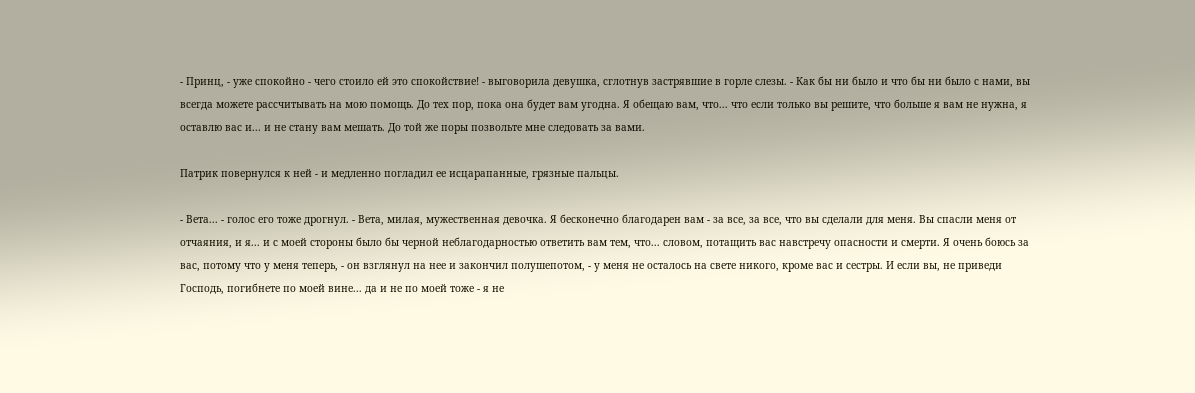- Принц, - уже спокойно - чего стоило ей это спокойствие! - выговорила девушка, сглотнув застрявшие в горле слезы. - Как бы ни было и что бы ни было с нами, вы всегда можете рассчитывать на мою помощь. До тех пор, пока она будет вам угодна. Я обещаю вам, что... что если только вы решите, что больше я вам не нужна, я оставлю вас и... и не стану вам мешать. До той же поры позвольте мне следовать за вами.

Патрик повернулся к ней - и медленно погладил ее исцарапанные, грязные пальцы.

- Вета... - голос его тоже дрогнул. - Вета, милая, мужественная девочка. Я бесконечно благодарен вам - за все, за все, что вы сделали для меня. Вы спасли меня от отчаяния, и я... и с моей стороны было бы черной неблагодарностью ответить вам тем, что... словом, потащить вас навстречу опасности и смерти. Я очень боюсь за вас, потому что у меня теперь, - он взглянул на нее и закончил полушепотом, - у меня не осталось на свете никого, кроме вас и сестры. И если вы, не приведи Господь, погибнете по моей вине... да и не по моей тоже - я не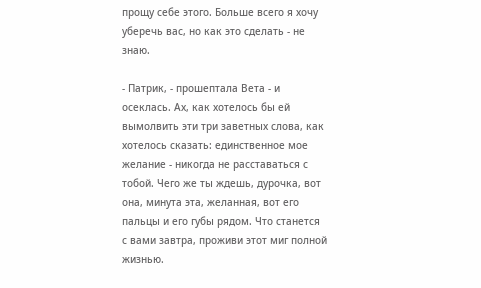прощу себе этого. Больше всего я хочу уберечь вас, но как это сделать - не знаю.

- Патрик, - прошептала Вета - и осеклась. Ах, как хотелось бы ей вымолвить эти три заветных слова, как хотелось сказать: единственное мое желание - никогда не расставаться с тобой. Чего же ты ждешь, дурочка, вот она, минута эта, желанная, вот его пальцы и его губы рядом. Что станется с вами завтра, проживи этот миг полной жизнью.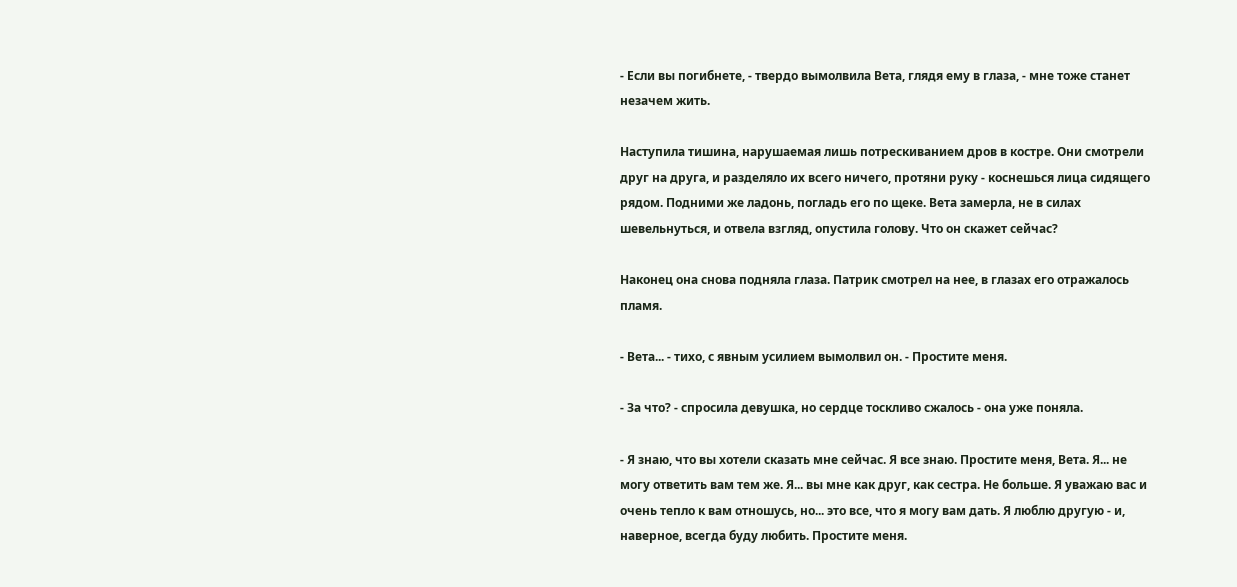- Если вы погибнете, - твердо вымолвила Вета, глядя ему в глаза, - мне тоже станет незачем жить.

Наступила тишина, нарушаемая лишь потрескиванием дров в костре. Они смотрели друг на друга, и разделяло их всего ничего, протяни руку - коснешься лица сидящего рядом. Подними же ладонь, погладь его по щеке. Вета замерла, не в силах шевельнуться, и отвела взгляд, опустила голову. Что он скажет сейчас?

Наконец она снова подняла глаза. Патрик смотрел на нее, в глазах его отражалось пламя.

- Вета... - тихо, с явным усилием вымолвил он. - Простите меня.

- За что? - спросила девушка, но сердце тоскливо сжалось - она уже поняла.

- Я знаю, что вы хотели сказать мне сейчас. Я все знаю. Простите меня, Вета. Я... не могу ответить вам тем же. Я... вы мне как друг, как сестра. Не больше. Я уважаю вас и очень тепло к вам отношусь, но... это все, что я могу вам дать. Я люблю другую - и, наверное, всегда буду любить. Простите меня.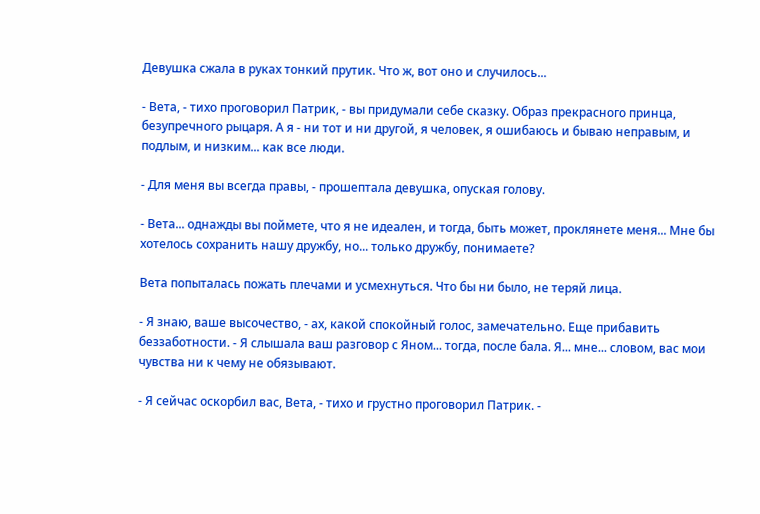Девушка сжала в руках тонкий прутик. Что ж, вот оно и случилось...

- Вета, - тихо проговорил Патрик, - вы придумали себе сказку. Образ прекрасного принца, безупречного рыцаря. А я - ни тот и ни другой, я человек, я ошибаюсь и бываю неправым, и подлым, и низким... как все люди.

- Для меня вы всегда правы, - прошептала девушка, опуская голову.

- Вета... однажды вы поймете, что я не идеален, и тогда, быть может, проклянете меня... Мне бы хотелось сохранить нашу дружбу, но... только дружбу, понимаете?

Вета попыталась пожать плечами и усмехнуться. Что бы ни было, не теряй лица.

- Я знаю, ваше высочество, - ах, какой спокойный голос, замечательно. Еще прибавить беззаботности. - Я слышала ваш разговор с Яном... тогда, после бала. Я... мне... словом, вас мои чувства ни к чему не обязывают.

- Я сейчас оскорбил вас, Вета, - тихо и грустно проговорил Патрик. -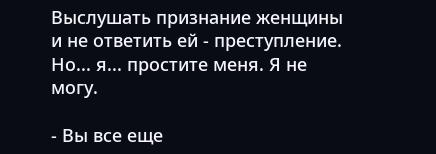Выслушать признание женщины и не ответить ей - преступление. Но... я... простите меня. Я не могу.

- Вы все еще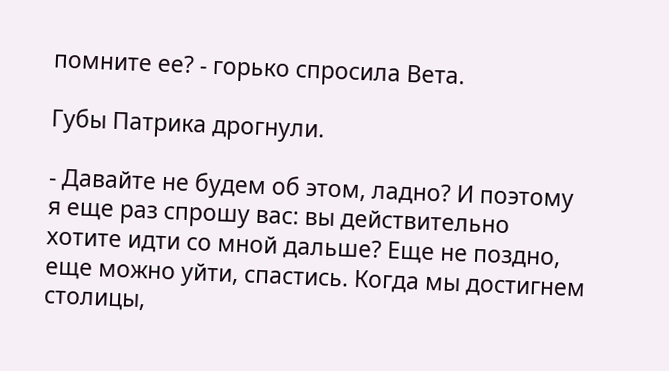помните ее? - горько спросила Вета.

Губы Патрика дрогнули.

- Давайте не будем об этом, ладно? И поэтому я еще раз спрошу вас: вы действительно хотите идти со мной дальше? Еще не поздно, еще можно уйти, спастись. Когда мы достигнем столицы,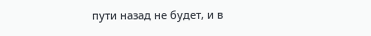пути назад не будет, и в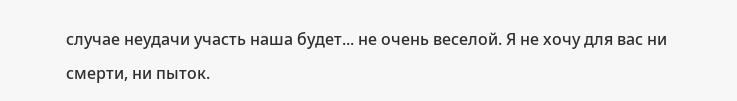случае неудачи участь наша будет... не очень веселой. Я не хочу для вас ни смерти, ни пыток.